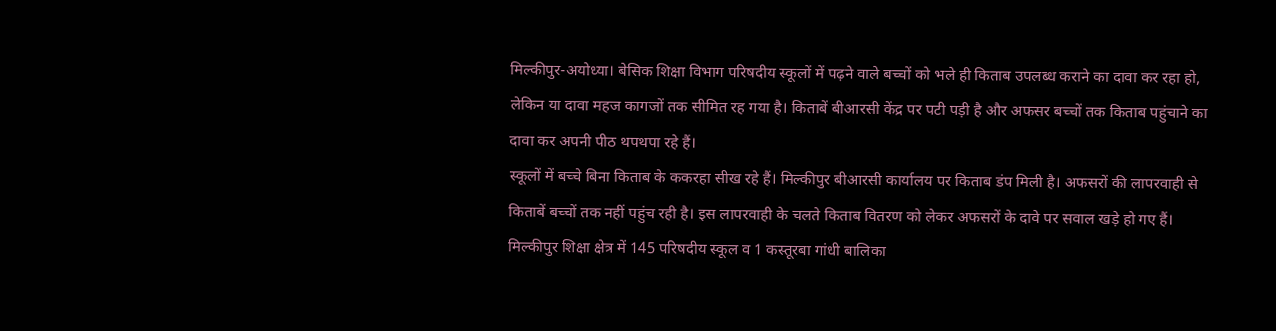मिल्कीपुर-अयोध्या। बेसिक शिक्षा विभाग परिषदीय स्कूलों में पढ़ने वाले बच्चों को भले ही किताब उपलब्ध कराने का दावा कर रहा हो, लेकिन या दावा महज कागजों तक सीमित रह गया है। किताबें बीआरसी केंद्र पर पटी पड़ी है और अफसर बच्चों तक किताब पहुंचाने का दावा कर अपनी पीठ थपथपा रहे हैं।
स्कूलों में बच्चे बिना किताब के ककरहा सीख रहे हैं। मिल्कीपुर बीआरसी कार्यालय पर किताब डंप मिली है। अफसरों की लापरवाही से किताबें बच्चों तक नहीं पहुंच रही है। इस लापरवाही के चलते किताब वितरण को लेकर अफसरों के दावे पर सवाल खड़े हो गए हैं। मिल्कीपुर शिक्षा क्षेत्र में 145 परिषदीय स्कूल व 1 कस्तूरबा गांधी बालिका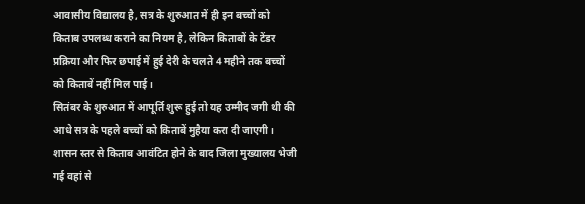आवासीय विद्यालय है, सत्र के शुरुआत में ही इन बच्चों को किताब उपलब्ध कराने का नियम है, लेकिन किताबों के टेंडर प्रक्रिया और फिर छपाई में हुई देरी के चलते 4 महीने तक बच्चों को किताबें नहीं मिल पाई।
सितंबर के शुरुआत में आपूर्ति शुरू हुई तो यह उम्मीद जगी थी की आधे सत्र के पहले बच्चों को किताबें मुहैया करा दी जाएगी। शासन स्तर से किताब आवंटित होने के बाद जिला मुख्यालय भेजी गई वहां से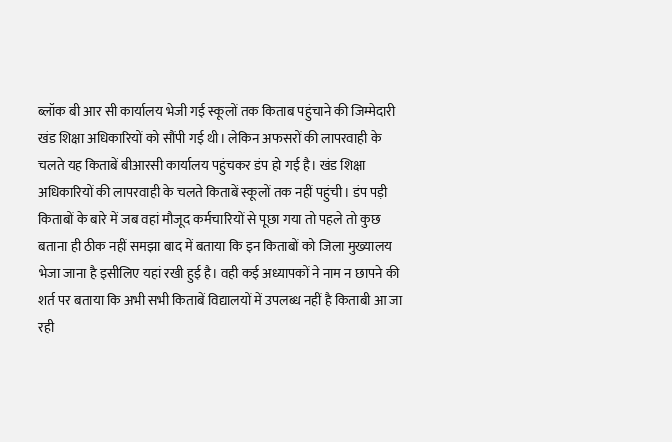ब्लॉक बी आर सी कार्यालय भेजी गई स्कूलों तक किताब पहुंचाने की जिम्मेदारी खंड शिक्षा अधिकारियों को सौंपी गई थी। लेकिन अफसरों की लापरवाही के चलते यह किताबें बीआरसी कार्यालय पहुंचकर डंप हो गई है। खंड शिक्षा अधिकारियों की लापरवाही के चलते किताबें स्कूलों तक नहीं पहुंची। डंप पड़ी किताबों के बारे में जब वहां मौजूद कर्मचारियों से पूछा गया तो पहले तो कुछ बताना ही ठीक नहीं समझा बाद में बताया कि इन किताबों को जिला मुख्यालय भेजा जाना है इसीलिए यहां रखी हुई है। वही कई अध्यापकों ने नाम न छापने की शर्त पर बताया कि अभी सभी किताबें विद्यालयों में उपलब्ध नहीं है किताबी आ जा रही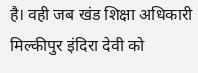है। वही जब खंड शिक्षा अधिकारी मिल्कीपुर इंदिरा देवी को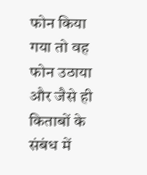फोन किया गया तो वह फोन उठाया और जैसे ही किताबों के संबंध में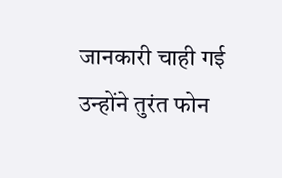जानकारी चाही गई उन्होंने तुरंत फोन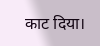काट दिया।